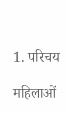1. परिचय

महिलाओं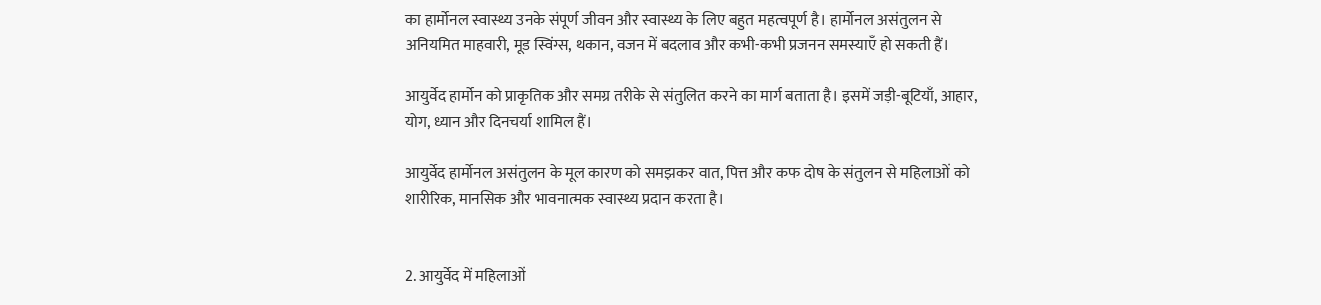का हार्मोनल स्वास्थ्य उनके संपूर्ण जीवन और स्वास्थ्य के लिए बहुत महत्वपूर्ण है। हार्मोनल असंतुलन से अनियमित माहवारी, मूड स्विंग्स, थकान, वजन में बदलाव और कभी-कभी प्रजनन समस्याएँ हो सकती हैं।

आयुर्वेद हार्मोन को प्राकृतिक और समग्र तरीके से संतुलित करने का मार्ग बताता है। इसमें जड़ी-बूटियाँ, आहार, योग, ध्यान और दिनचर्या शामिल हैं।

आयुर्वेद हार्मोनल असंतुलन के मूल कारण को समझकर वात, पित्त और कफ दोष के संतुलन से महिलाओं को शारीरिक, मानसिक और भावनात्मक स्वास्थ्य प्रदान करता है।


2. आयुर्वेद में महिलाओं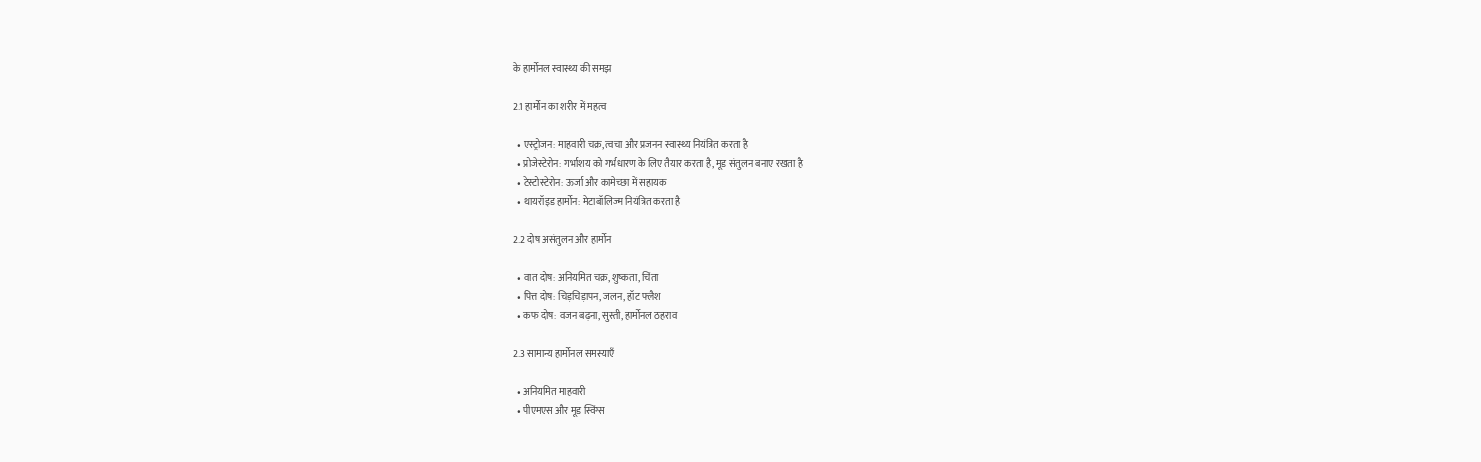के हार्मोनल स्वास्थ्य की समझ

2.1 हार्मोन का शरीर में महत्व

  • एस्ट्रोजन: माहवारी चक्र, त्वचा और प्रजनन स्वास्थ्य नियंत्रित करता है
  • प्रोजेस्टेरोन: गर्भाशय को गर्भधारण के लिए तैयार करता है, मूड संतुलन बनाए रखता है
  • टेस्टोस्टेरोन: ऊर्जा और कामेच्छा में सहायक
  • थायरॉइड हार्मोन: मेटाबॉलिज्म नियंत्रित करता है

2.2 दोष असंतुलन और हार्मोन

  • वात दोष: अनियमित चक्र, शुष्कता, चिंता
  • पित्त दोष: चिड़चिड़ापन, जलन, हॉट फ्लैश
  • कफ दोष: वजन बढ़ना, सुस्ती, हार्मोनल ठहराव

2.3 सामान्य हार्मोनल समस्याएँ

  • अनियमित माहवारी
  • पीएमएस और मूड स्विंग्स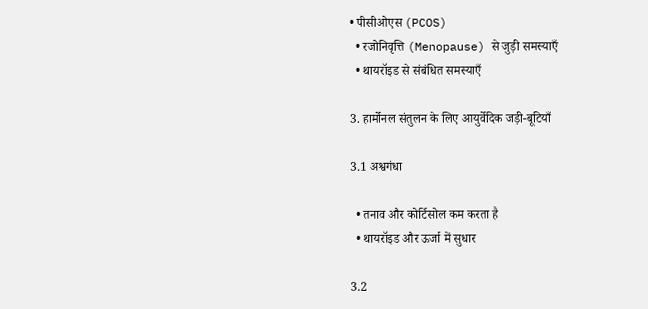• पीसीओएस (PCOS)
  • रजोनिवृत्ति (Menopause) से जुड़ी समस्याएँ
  • थायरॉइड से संबंधित समस्याएँ

3. हार्मोनल संतुलन के लिए आयुर्वेदिक जड़ी-बूटियाँ

3.1 अश्वगंधा

  • तनाव और कोर्टिसोल कम करता है
  • थायरॉइड और ऊर्जा में सुधार

3.2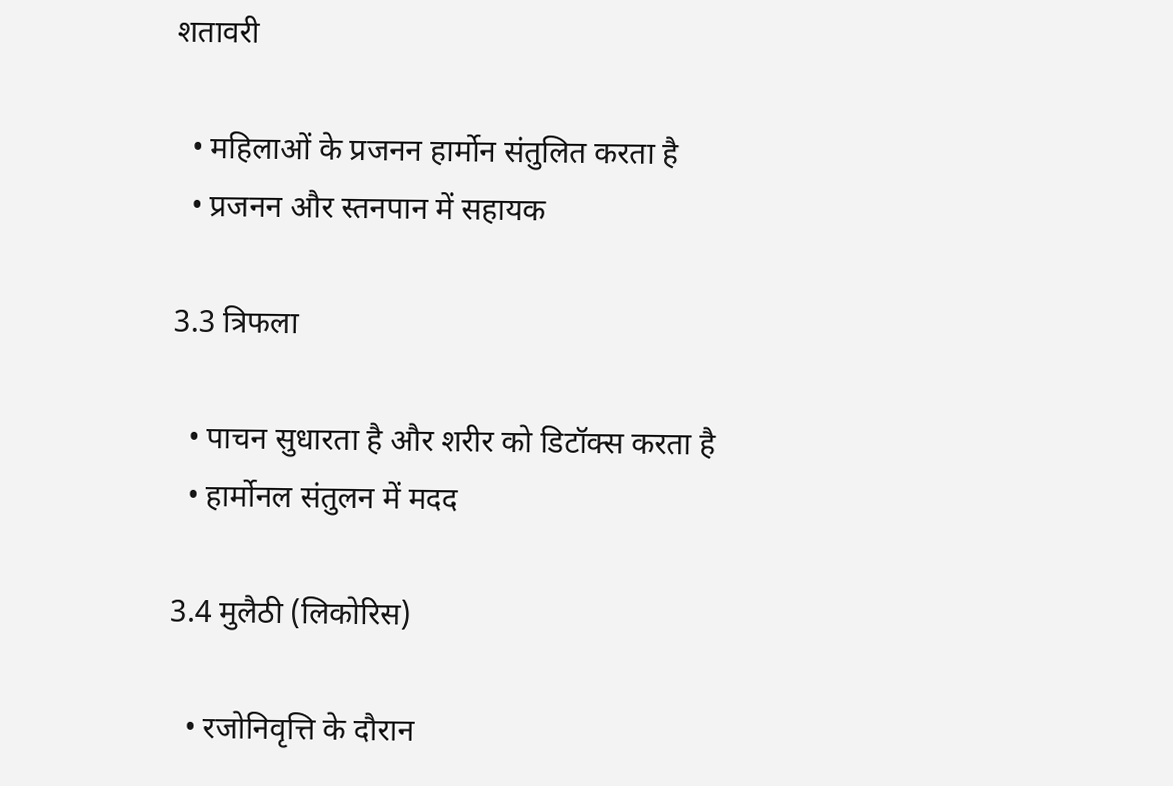शतावरी

  • महिलाओं के प्रजनन हार्मोन संतुलित करता है
  • प्रजनन और स्तनपान में सहायक

3.3 त्रिफला

  • पाचन सुधारता है और शरीर को डिटॉक्स करता है
  • हार्मोनल संतुलन में मदद

3.4 मुलैठी (लिकोरिस)

  • रजोनिवृत्ति के दौरान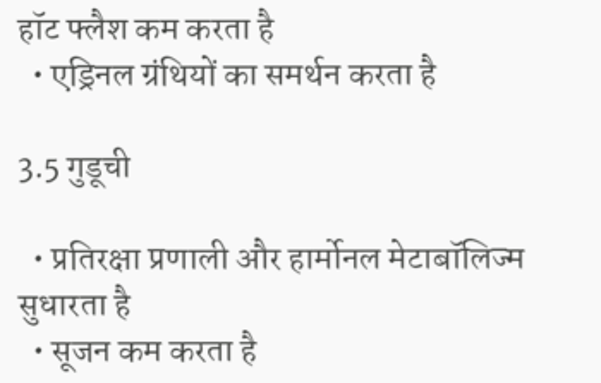हॉट फ्लैश कम करता है
  • एड्रिनल ग्रंथियों का समर्थन करता है

3.5 गुडूची

  • प्रतिरक्षा प्रणाली और हार्मोनल मेटाबॉलिज्म सुधारता है
  • सूजन कम करता है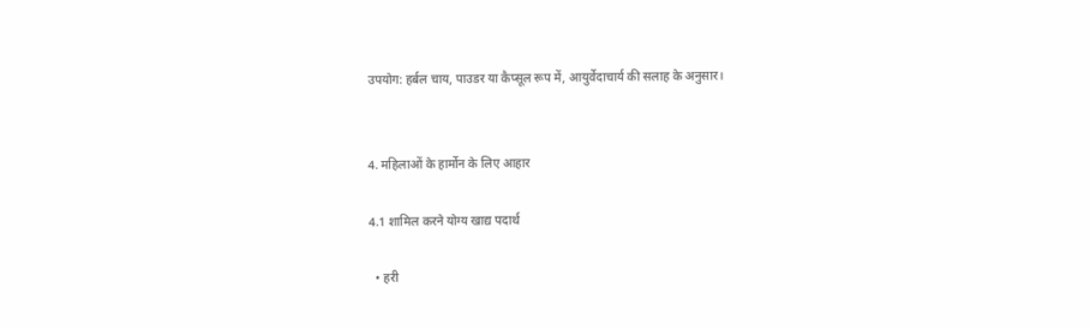उपयोग: हर्बल चाय, पाउडर या कैप्सूल रूप में, आयुर्वेदाचार्य की सलाह के अनुसार।


4. महिलाओं के हार्मोन के लिए आहार

4.1 शामिल करने योग्य खाद्य पदार्थ

  • हरी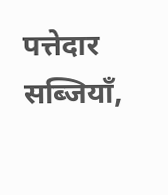पत्तेदार सब्जियाँ,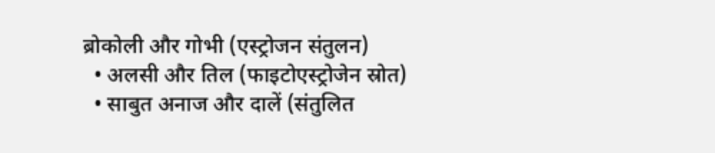ब्रोकोली और गोभी (एस्ट्रोजन संतुलन)
  • अलसी और तिल (फाइटोएस्ट्रोजेन स्रोत)
  • साबुत अनाज और दालें (संतुलित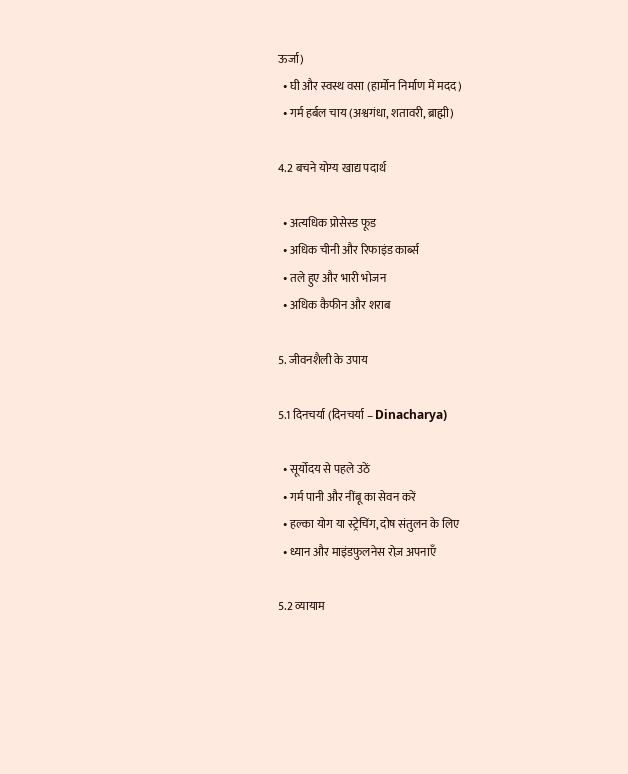ऊर्जा)
  • घी और स्वस्थ वसा (हार्मोन निर्माण में मदद)
  • गर्म हर्बल चाय (अश्वगंधा, शतावरी, ब्राह्मी)

4.2 बचने योग्य खाद्य पदार्थ

  • अत्यधिक प्रोसेस्ड फूड
  • अधिक चीनी और रिफाइंड कार्ब्स
  • तले हुए और भारी भोजन
  • अधिक कैफीन और शराब

5. जीवनशैली के उपाय

5.1 दिनचर्या (दिनचर्या – Dinacharya)

  • सूर्योदय से पहले उठें
  • गर्म पानी और नींबू का सेवन करें
  • हल्का योग या स्ट्रेचिंग, दोष संतुलन के लिए
  • ध्यान और माइंडफुलनेस रोज़ अपनाएँ

5.2 व्यायाम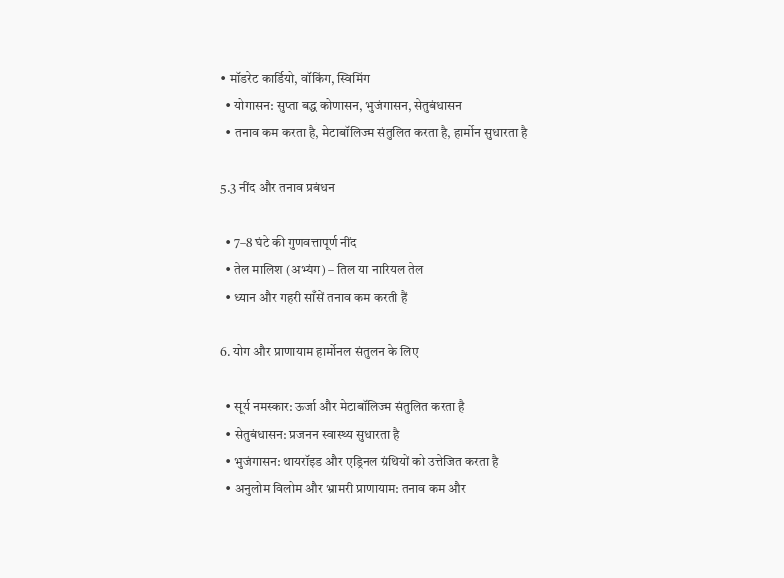• मॉडरेट कार्डियो, वॉकिंग, स्विमिंग
  • योगासन: सुप्ता बद्ध कोणासन, भुजंगासन, सेतुबंधासन
  • तनाव कम करता है, मेटाबॉलिज्म संतुलित करता है, हार्मोन सुधारता है

5.3 नींद और तनाव प्रबंधन

  • 7–8 घंटे की गुणवत्तापूर्ण नींद
  • तेल मालिश (अभ्यंग) – तिल या नारियल तेल
  • ध्यान और गहरी साँसें तनाव कम करती हैं

6. योग और प्राणायाम हार्मोनल संतुलन के लिए

  • सूर्य नमस्कार: ऊर्जा और मेटाबॉलिज्म संतुलित करता है
  • सेतुबंधासन: प्रजनन स्वास्थ्य सुधारता है
  • भुजंगासन: थायरॉइड और एड्रिनल ग्रंथियों को उत्तेजित करता है
  • अनुलोम विलोम और भ्रामरी प्राणायाम: तनाव कम और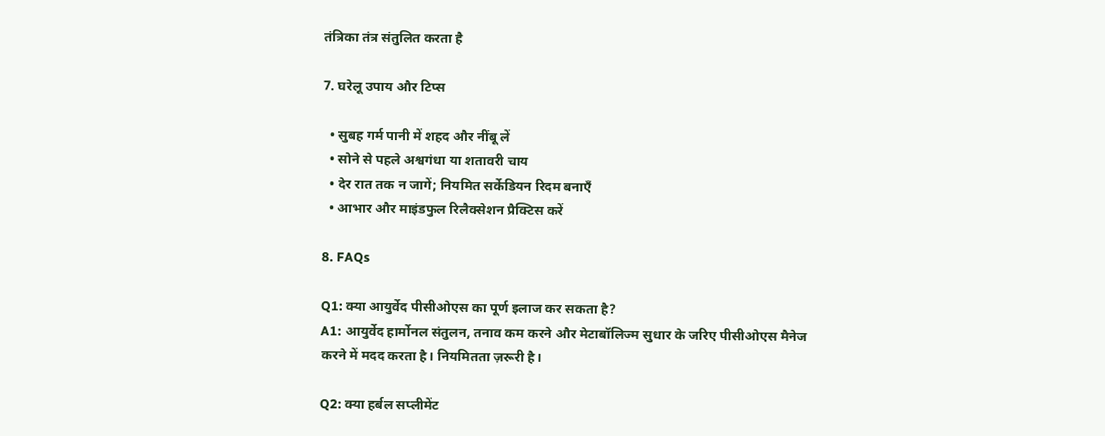तंत्रिका तंत्र संतुलित करता है

7. घरेलू उपाय और टिप्स

  • सुबह गर्म पानी में शहद और नींबू लें
  • सोने से पहले अश्वगंधा या शतावरी चाय
  • देर रात तक न जागें; नियमित सर्केडियन रिदम बनाएँ
  • आभार और माइंडफुल रिलैक्सेशन प्रैक्टिस करें

8. FAQs

Q1: क्या आयुर्वेद पीसीओएस का पूर्ण इलाज कर सकता है?
A1: आयुर्वेद हार्मोनल संतुलन, तनाव कम करने और मेटाबॉलिज्म सुधार के जरिए पीसीओएस मैनेज करने में मदद करता है। नियमितता ज़रूरी है।

Q2: क्या हर्बल सप्लीमेंट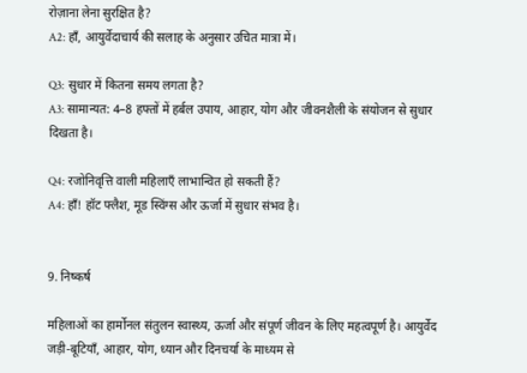रोज़ाना लेना सुरक्षित है?
A2: हाँ, आयुर्वेदाचार्य की सलाह के अनुसार उचित मात्रा में।

Q3: सुधार में कितना समय लगता है?
A3: सामान्यत: 4–8 हफ्तों में हर्बल उपाय, आहार, योग और जीवनशैली के संयोजन से सुधार दिखता है।

Q4: रजोनिवृत्ति वाली महिलाएँ लाभान्वित हो सकती हैं?
A4: हाँ! हॉट फ्लैश, मूड स्विंग्स और ऊर्जा में सुधार संभव है।


9. निष्कर्ष

महिलाओं का हार्मोनल संतुलन स्वास्थ्य, ऊर्जा और संपूर्ण जीवन के लिए महत्वपूर्ण है। आयुर्वेद जड़ी-बूटियाँ, आहार, योग, ध्यान और दिनचर्या के माध्यम से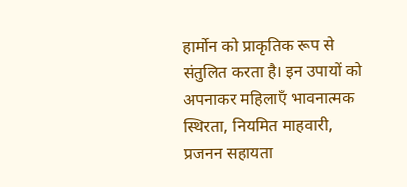हार्मोन को प्राकृतिक रूप से संतुलित करता है। इन उपायों को अपनाकर महिलाएँ भावनात्मक स्थिरता, नियमित माहवारी, प्रजनन सहायता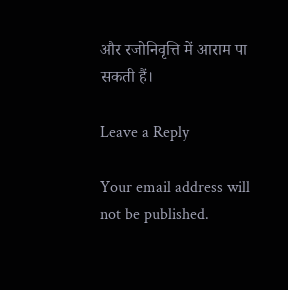और रजोनिवृत्ति में आराम पा सकती हैं।

Leave a Reply

Your email address will not be published.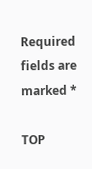Required fields are marked *

TOP